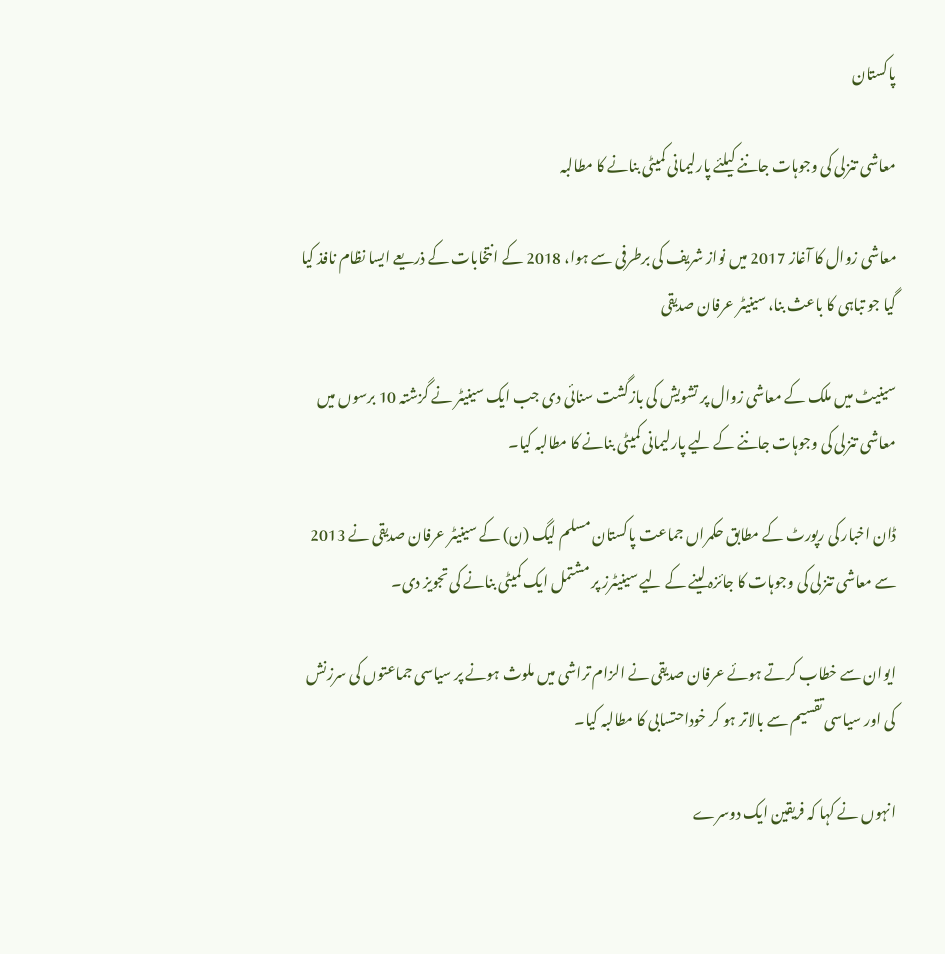پاکستان

معاشی تنزلی کی وجوہات جاننے کیلئے پارلیمانی کمیٹی بنانے کا مطالبہ

معاشی زوال کا آغاز 2017 میں نواز شریف کی برطرفی سے ہوا، 2018 کے انتخابات کے ذریعے ایسا نظام نافذ کیا گیا جو تباہی کا باعث بنا، سینیٹر عرفان صدیقی

سینیٹ میں ملک کے معاشی زوال پر تشویش کی بازگشت سنائی دی جب ایک سینیٹر نے گزشتہ 10 برسوں میں معاشی تنزلی کی وجوہات جاننے کے لیے پارلیمانی کمیٹی بنانے کا مطالبہ کیا۔

ڈان اخبار کی رپورٹ کے مطابق حکمراں جماعت پاکستان مسلم لیگ (ن) کے سینیٹر عرفان صدیقی نے 2013 سے معاشی تنزلی کی وجوہات کا جائزہ لینے کے لیے سینیٹرز پر مشتمل ایک کمیٹی بنانے کی تجویز دی۔

ایوان سے خطاب کرتے ہوئے عرفان صدیقی نے الزام تراشی میں ملوث ہونے پر سیاسی جماعتوں کی سرزنش کی اور سیاسی تقسیم سے بالاتر ہو کر خوداحتسابی کا مطالبہ کیا۔

انہوں نے کہا کہ فریقین ایک دوسرے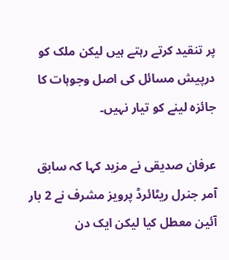پر تنقید کرتے رہتے ہیں لیکن ملک کو درپیش مسائل کی اصل وجوہات کا جائزہ لینے کو تیار نہیں۔

عرفان صدیقی نے مزید کہا کہ سابق آمر جنرل ریٹائرڈ پرویز مشرف نے 2 بار آئین معطل کیا لیکن ایک دن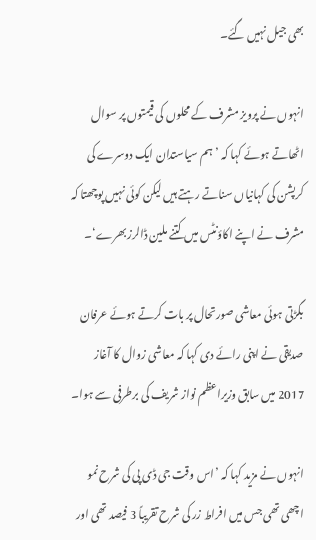بھی جیل نہیں گئے۔

انہوں نے پرویز مشرف کے محلوں کی قیمتوں پر سوال اٹھاتے ہوئے کہا کہ ’ہم سیاستدان ایک دوسرے کی کرپشن کی کہانیاں سناتے رہتے ہیں لیکن کوئی نہیں پوچھتا کہ مشرف نے اپنے اکاؤنٹس میں کتنے ملین ڈالرز بھرے‘۔

بگڑتی ہوئی معاشی صورتحال پر بات کرتے ہوئے عرفان صدیقی نے اپنی رائے دی کہا کہ معاشی زوال کا آغاز 2017 میں سابق وزیراعظم نواز شریف کی برطرفی سے ہوا۔

انہوں نے مزید کہا کہ ’اس وقت جی ڈی پی کی شرح نمو اچھی تھی جس میں افراط زر کی شرح تقریباً 3 فیصد تھی اور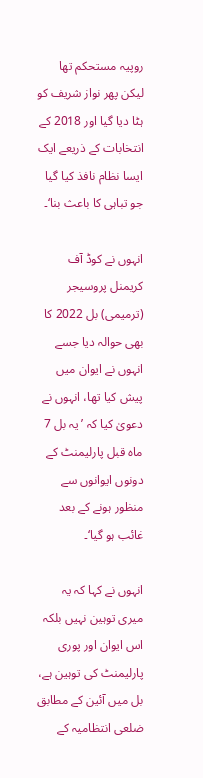روپیہ مستحکم تھا لیکن پھر نواز شریف کو ہٹا دیا گیا اور 2018 کے انتخابات کے ذریعے ایک ایسا نظام نافذ کیا گیا جو تباہی کا باعث بنا‘۔

انہوں نے کوڈ آف کریمنل پروسیجر (ترمیمی) بل 2022 کا بھی حوالہ دیا جسے انہوں نے ایوان میں پیش کیا تھا، انہوں نے دعویٰ کیا کہ ’یہ بل 7 ماہ قبل پارلیمنٹ کے دونوں ایوانوں سے منظور ہونے کے بعد غائب ہو گیا‘۔

انہوں نے کہا کہ یہ میری توہین نہیں بلکہ اس ایوان اور پوری پارلیمنٹ کی توہین ہے، بل میں آئین کے مطابق ضلعی انتظامیہ کے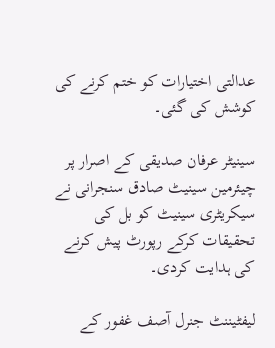عدالتی اختیارات کو ختم کرنے کی کوشش کی گئی۔

سینیٹر عرفان صدیقی کے اصرار پر چیئرمین سینیٹ صادق سنجرانی نے سیکریٹری سینیٹ کو بل کی تحقیقات کرکے رپورٹ پیش کرنے کی ہدایت کردی۔

لیفٹیننٹ جنرل آصف غفور کے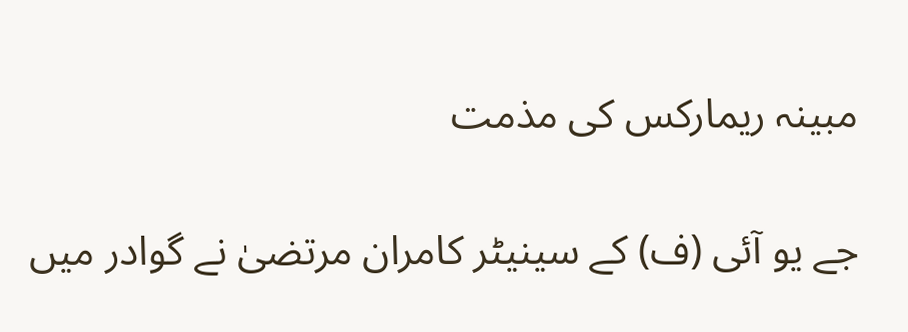مبینہ ریمارکس کی مذمت

جے یو آئی (ف) کے سینیٹر کامران مرتضیٰ نے گوادر میں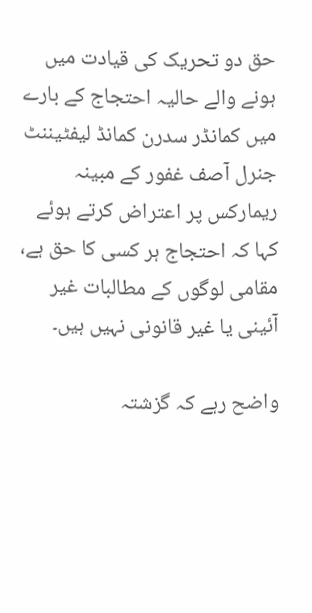حق دو تحریک کی قیادت میں ہونے والے حالیہ احتجاج کے بارے میں کمانڈر سدرن کمانڈ لیفٹیننٹ جنرل آصف غفور کے مبینہ ریمارکس پر اعتراض کرتے ہوئے کہا کہ احتجاج ہر کسی کا حق ہے، مقامی لوگوں کے مطالبات غیر آئینی یا غیر قانونی نہیں ہیں۔

واضح رہے کہ گزشتہ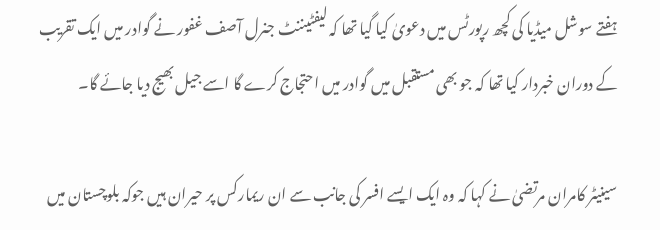ہفتے سوشل میڈیا کی کچھ رپورٹس میں دعویٰ کیا گیا تھا کہ لیفٹیننٹ جنرل آصف غفور نے گوادر میں ایک تقریب کے دوران خبردار کیا تھا کہ جو بھی مستقبل میں گوادر میں احتجاج کرے گا اسے جیل بھیج دیا جائے گا۔

سینیٹر کامران مرتضیٰ نے کہا کہ وہ ایک ایسے افسر کی جانب سے ان ریمارکس پر حیران ہیں جوکہ بلوچستان میں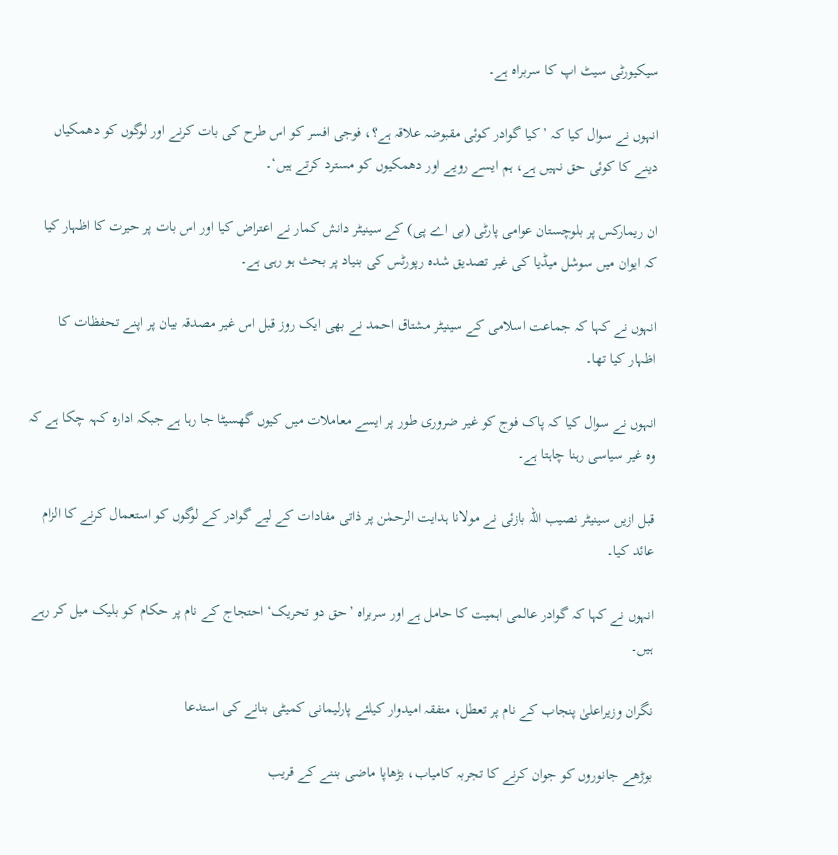سیکیورٹی سیٹ اپ کا سربراہ ہے۔

انہوں نے سوال کیا کہ ’کیا گوادر کوئی مقبوضہ علاقہ ہے؟، فوجی افسر کو اس طرح کی بات کرنے اور لوگوں کو دھمکیاں دینے کا کوئی حق نہیں ہے، ہم ایسے رویے اور دھمکیوں کو مسترد کرتے ہیں‘۔

ان ریمارکس پر بلوچستان عوامی پارٹی (بی اے پی) کے سینیٹر دانش کمار نے اعتراض کیا اور اس بات پر حیرت کا اظہار کیا کہ ایوان میں سوشل میڈیا کی غیر تصدیق شدہ رپورٹس کی بنیاد پر بحث ہو رہی ہے۔

انہوں نے کہا کہ جماعت اسلامی کے سینیٹر مشتاق احمد نے بھی ایک روز قبل اس غیر مصدقہ بیان پر اپنے تحفظات کا اظہار کیا تھا۔

انہوں نے سوال کیا کہ پاک فوج کو غیر ضروری طور پر ایسے معاملات میں کیوں گھسیٹا جا رہا ہے جبکہ ادارہ کہہ چکا ہے کہ وہ غیر سیاسی رہنا چاہتا ہے۔

قبل ازیں سینیٹر نصیب اللہ بازئی نے مولانا ہدایت الرحمٰن پر ذاتی مفادات کے لیے گوادر کے لوگوں کو استعمال کرنے کا الزام عائد کیا۔

انہوں نے کہا کہ گوادر عالمی اہمیت کا حامل ہے اور سربراہ ’حق دو تحریک‘ احتجاج کے نام پر حکام کو بلیک میل کر رہے ہیں۔

نگران وزیراعلیٰ پنجاب کے نام پر تعطل، متفقہ امیدوار کیلئے پارلیمانی کمیٹی بنانے کی استدعا

بوڑھے جانوروں کو جوان کرنے کا تجربہ کامیاب، بڑھاپا ماضی بننے کے قریب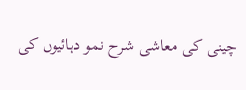چینی کی معاشی شرح نمو دہائیوں کی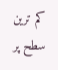کم ترین سطح پر